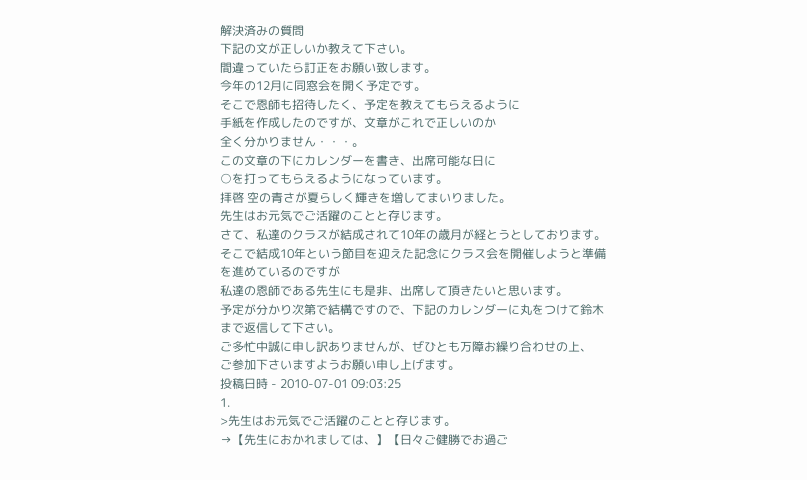解決済みの質問
下記の文が正しいか教えて下さい。
間違っていたら訂正をお願い致します。
今年の12月に同窓会を開く予定です。
そこで恩師も招待したく、予定を教えてもらえるように
手紙を作成したのですが、文章がこれで正しいのか
全く分かりません・・・。
この文章の下にカレンダーを書き、出席可能な日に
○を打ってもらえるようになっています。
拝啓 空の青さが夏らしく輝きを増してまいりました。
先生はお元気でご活躍のことと存じます。
さて、私達のクラスが結成されて10年の歳月が経とうとしております。
そこで結成10年という節目を迎えた記念にクラス会を開催しようと準備を進めているのですが
私達の恩師である先生にも是非、出席して頂きたいと思います。
予定が分かり次第で結構ですので、下記のカレンダーに丸をつけて鈴木まで返信して下さい。
ご多忙中誠に申し訳ありませんが、ぜひとも万障お繰り合わせの上、
ご参加下さいますようお願い申し上げます。
投稿日時 - 2010-07-01 09:03:25
1.
>先生はお元気でご活躍のことと存じます。
→【先生におかれましては、】【日々ご健勝でお過ご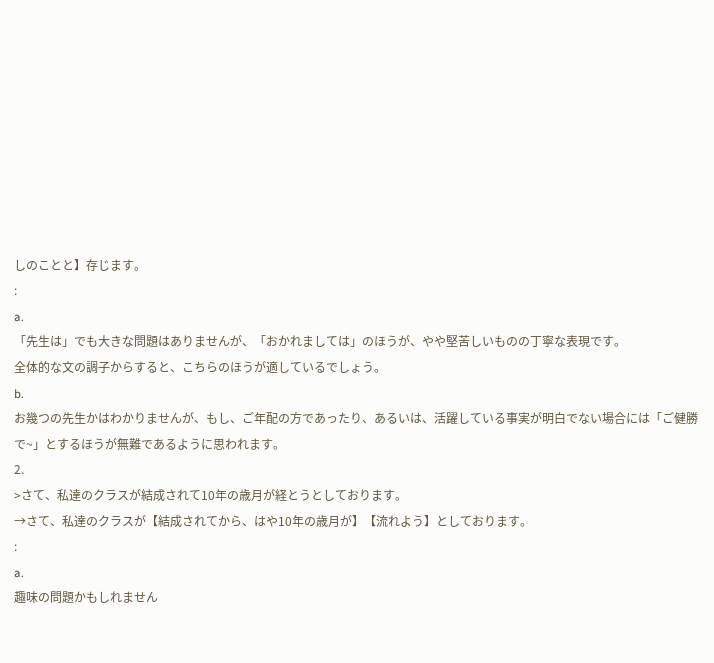しのことと】存じます。
:
a.
「先生は」でも大きな問題はありませんが、「おかれましては」のほうが、やや堅苦しいものの丁寧な表現です。
全体的な文の調子からすると、こちらのほうが適しているでしょう。
b.
お幾つの先生かはわかりませんが、もし、ご年配の方であったり、あるいは、活躍している事実が明白でない場合には「ご健勝で~」とするほうが無難であるように思われます。
2.
>さて、私達のクラスが結成されて10年の歳月が経とうとしております。
→さて、私達のクラスが【結成されてから、はや10年の歳月が】【流れよう】としております。
:
a.
趣味の問題かもしれません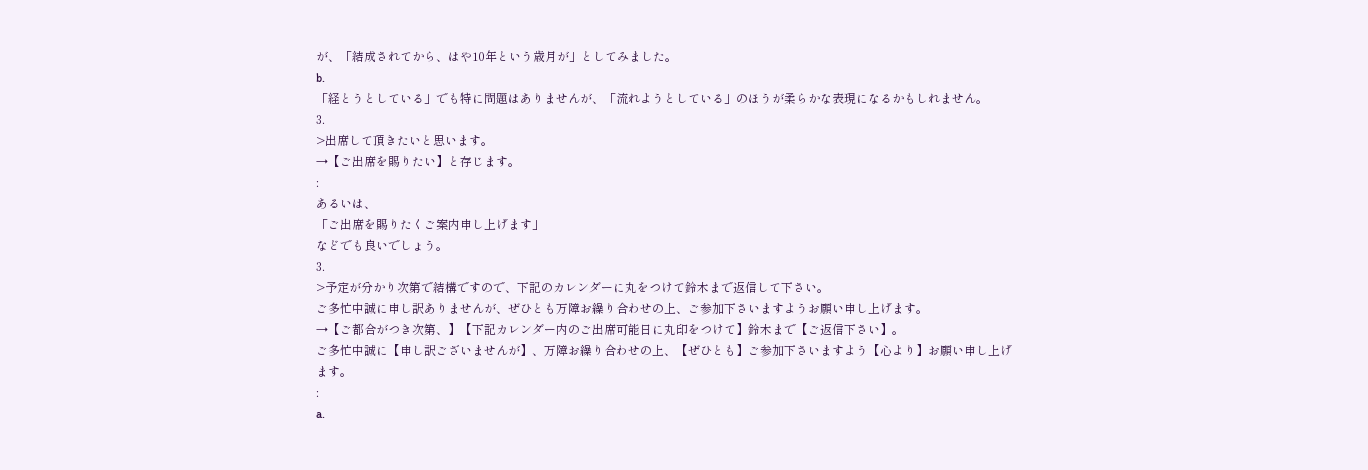が、「結成されてから、はや10年という歳月が」としてみました。
b.
「経とうとしている」でも特に問題はありませんが、「流れようとしている」のほうが柔らかな表現になるかもしれません。
3.
>出席して頂きたいと思います。
→【ご出席を賜りたい】と存じます。
:
あるいは、
「ご出席を賜りたくご案内申し上げます」
などでも良いでしょう。
3.
>予定が分かり次第で結構ですので、下記のカレンダーに丸をつけて鈴木まで返信して下さい。
ご多忙中誠に申し訳ありませんが、ぜひとも万障お繰り合わせの上、ご参加下さいますようお願い申し上げます。
→【ご都合がつき次第、】【下記カレンダー内のご出席可能日に丸印をつけて】鈴木まで【ご返信下さい】。
ご多忙中誠に【申し訳ございませんが】、万障お繰り合わせの上、【ぜひとも】ご参加下さいますよう【心より】お願い申し上げます。
:
a.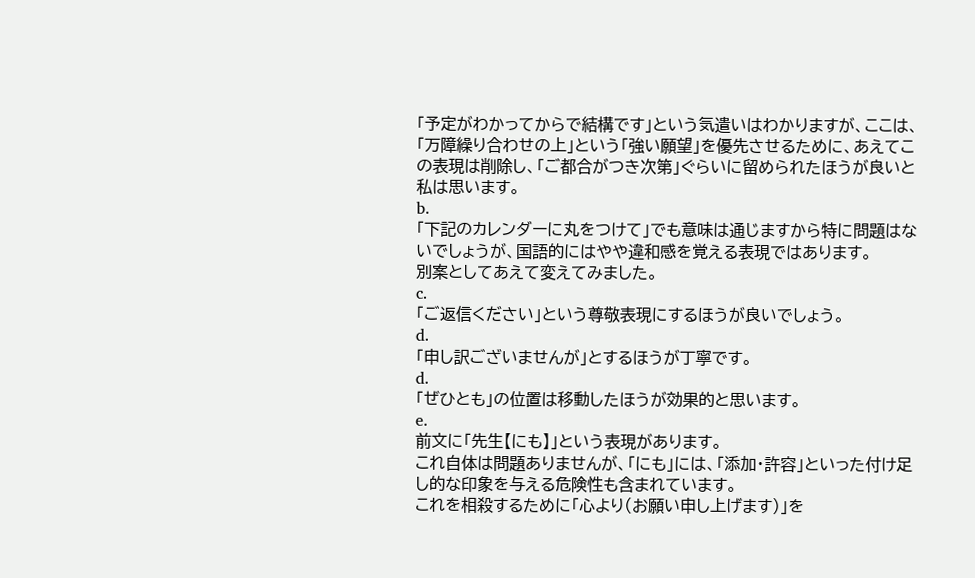「予定がわかってからで結構です」という気遣いはわかりますが、ここは、「万障繰り合わせの上」という「強い願望」を優先させるために、あえてこの表現は削除し、「ご都合がつき次第」ぐらいに留められたほうが良いと私は思います。
b.
「下記のカレンダーに丸をつけて」でも意味は通じますから特に問題はないでしょうが、国語的にはやや違和感を覚える表現ではあります。
別案としてあえて変えてみました。
c.
「ご返信ください」という尊敬表現にするほうが良いでしょう。
d.
「申し訳ございませんが」とするほうが丁寧です。
d.
「ぜひとも」の位置は移動したほうが効果的と思います。
e.
前文に「先生【にも】」という表現があります。
これ自体は問題ありませんが、「にも」には、「添加・許容」といった付け足し的な印象を与える危険性も含まれています。
これを相殺するために「心より(お願い申し上げます)」を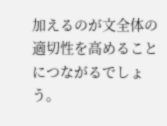加えるのが文全体の適切性を高めることにつながるでしょう。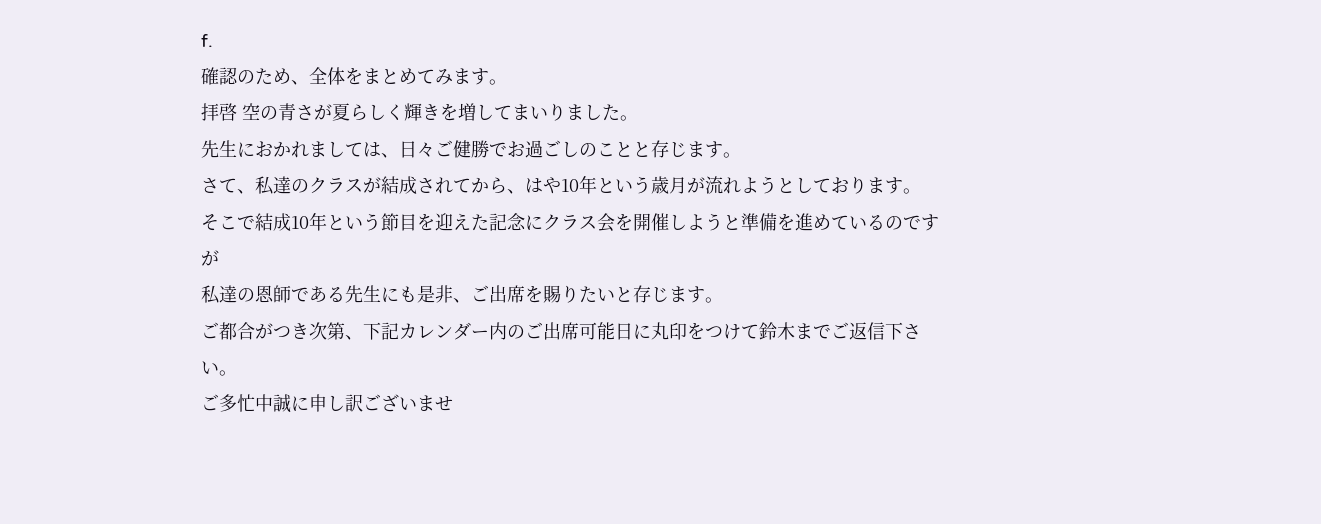f.
確認のため、全体をまとめてみます。
拝啓 空の青さが夏らしく輝きを増してまいりました。
先生におかれましては、日々ご健勝でお過ごしのことと存じます。
さて、私達のクラスが結成されてから、はや10年という歳月が流れようとしております。
そこで結成10年という節目を迎えた記念にクラス会を開催しようと準備を進めているのですが
私達の恩師である先生にも是非、ご出席を賜りたいと存じます。
ご都合がつき次第、下記カレンダー内のご出席可能日に丸印をつけて鈴木までご返信下さい。
ご多忙中誠に申し訳ございませ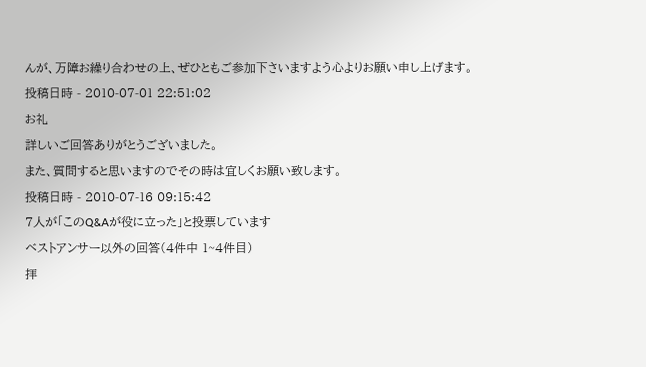んが、万障お繰り合わせの上、ぜひともご参加下さいますよう心よりお願い申し上げます。
投稿日時 - 2010-07-01 22:51:02
お礼
詳しいご回答ありがとうございました。
また、質問すると思いますのでその時は宜しくお願い致します。
投稿日時 - 2010-07-16 09:15:42
7人が「このQ&Aが役に立った」と投票しています
ベストアンサー以外の回答(4件中 1~4件目)
拝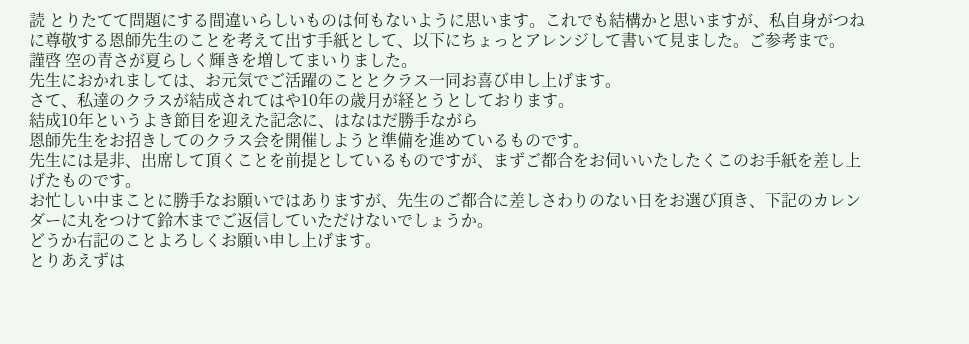読 とりたてて問題にする間違いらしいものは何もないように思います。これでも結構かと思いますが、私自身がつねに尊敬する恩師先生のことを考えて出す手紙として、以下にちょっとアレンジして書いて見ました。ご参考まで。
謹啓 空の青さが夏らしく輝きを増してまいりました。
先生におかれましては、お元気でご活躍のこととクラス一同お喜び申し上げます。
さて、私達のクラスが結成されてはや10年の歳月が経とうとしております。
結成10年というよき節目を迎えた記念に、はなはだ勝手ながら
恩師先生をお招きしてのクラス会を開催しようと準備を進めているものです。
先生には是非、出席して頂くことを前提としているものですが、まずご都合をお伺いいたしたくこのお手紙を差し上げたものです。
お忙しい中まことに勝手なお願いではありますが、先生のご都合に差しさわりのない日をお選び頂き、下記のカレンダーに丸をつけて鈴木までご返信していただけないでしょうか。
どうか右記のことよろしくお願い申し上げます。
とりあえずは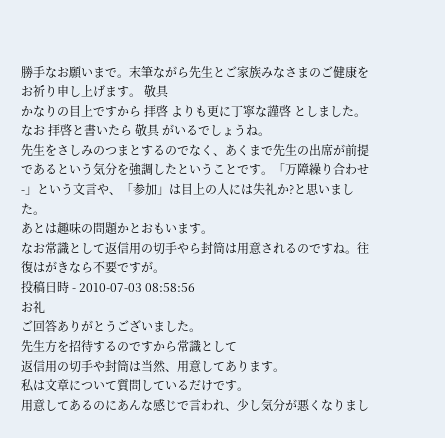勝手なお願いまで。末筆ながら先生とご家族みなさまのご健康をお祈り申し上げます。 敬具
かなりの目上ですから 拝啓 よりも更に丁寧な謹啓 としました。 なお 拝啓と書いたら 敬具 がいるでしょうね。
先生をさしみのつまとするのでなく、あくまで先生の出席が前提であるという気分を強調したということです。「万障繰り合わせ-」という文言や、「参加」は目上の人には失礼か?と思いました。
あとは趣味の問題かとおもいます。
なお常識として返信用の切手やら封筒は用意されるのですね。往復はがきなら不要ですが。
投稿日時 - 2010-07-03 08:58:56
お礼
ご回答ありがとうございました。
先生方を招待するのですから常識として
返信用の切手や封筒は当然、用意してあります。
私は文章について質問しているだけです。
用意してあるのにあんな感じで言われ、少し気分が悪くなりまし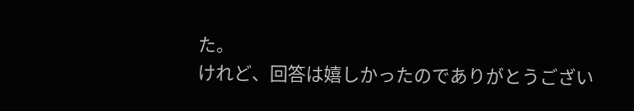た。
けれど、回答は嬉しかったのでありがとうござい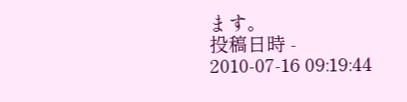ます。
投稿日時 - 2010-07-16 09:19:44